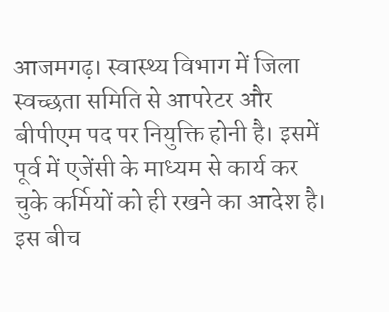आजमगढ़। स्वास्थ्य विभाग में जिला स्वच्छता समिति से आपरेटर और बीपीएम पद पर नियुक्ति होनी है। इसमें पूर्व में एजेंसी के माध्यम से कार्य कर चुके कर्मियों को ही रखने का आदेश है। इस बीच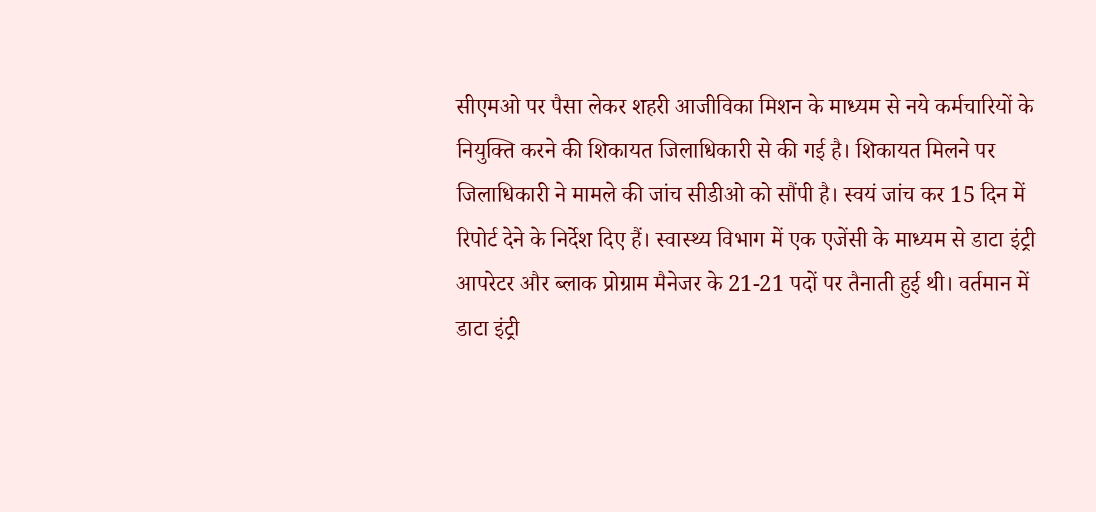सीएमओ पर पैसा लेकर शहरी आजीविका मिशन के माध्यम से नये कर्मचारियों के नियुक्ति करने की शिकायत जिलाधिकारी से की गई है। शिकायत मिलने पर जिलाधिकारी ने मामले की जांच सीडीओ को सौंपी है। स्वयं जांच कर 15 दिन में रिपोर्ट देने के निर्देश दिए हैं। स्वास्थ्य विभाग में एक एजेंसी के माध्यम से डाटा इंट्री आपरेटर और ब्लाक प्रोग्राम मैनेजर के 21-21 पदों पर तैनाती हुई थी। वर्तमान में डाटा इंट्री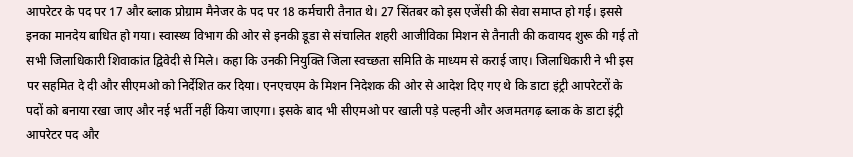आपरेटर के पद पर 17 और ब्लाक प्रोग्राम मैनेजर के पद पर 18 कर्मचारी तैनात थे। 27 सिंतबर को इस एजेंसी की सेवा समाप्त हो गई। इससे इनका मानदेय बाधित हो गया। स्वास्थ्य विभाग की ओर से इनकी डूडा से संचालित शहरी आजीविका मिशन से तैनाती की कवायद शुरू की गई तो सभी जिलाधिकारी शिवाकांत द्विवेदी से मिले। कहा कि उनकी नियुक्ति जिला स्वच्छता समिति के माध्यम से कराई जाए। जिलाधिकारी ने भी इस पर सहमित दे दी और सीएमओ को निर्देशित कर दिया। एनएचएम के मिशन निदेशक की ओर से आदेश दिए गए थे कि डाटा इंट्री आपरेटरों के पदों को बनाया रखा जाए और नई भर्ती नहीं किया जाएगा। इसके बाद भी सीएमओ पर खाली पड़े पल्हनी और अजमतगढ़ ब्लाक के डाटा इंट्री आपरेटर पद और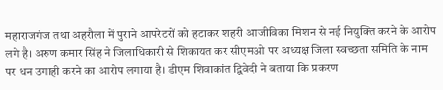महाराजगंज तथा अहरौला में पुराने आपरेटरों को हटाकर शहरी आजीविका मिशन से नई नियुक्ति करने के आरोप लगे है। अरुण कमार सिंह ने जिलाधिकारी से शिकायत कर सीएमओ पर अध्यक्ष जिला स्वच्छता समिति के नाम पर धन उगाही करने का आरोप लगाया है। डीएम शिवाकांत द्विवेदी ने बताया कि प्रकरण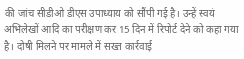की जांच सीडीओ डीएस उपाध्याय को सौंपी गई है। उन्हें स्वयं अभिलेखों आदि का परीक्षण कर 15 दिन में रिपोर्ट देने को कहा गया है। दोषी मिलने पर मामले में सख्त कार्रवाई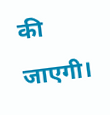की जाएगी।